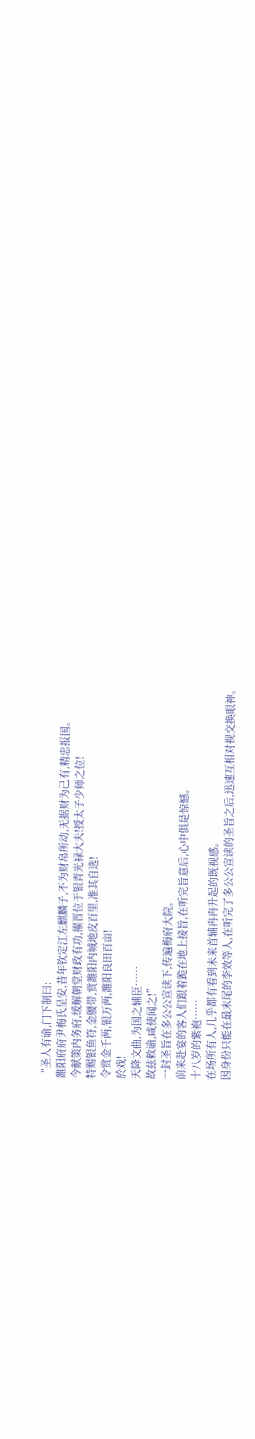“圣人有谕,门下制曰:
雒阳府府尹梅氏呈安,昔年钦定江左麒麟子,不为财帛所动,无据财为己有,精忠报国。
今献策内务府,缓解朝堂财政有功,擢晋位于银青光禄大夫!授太子少师之位!
特赐银鱼符,金腰带,赏雒阳内城地皮百里,准其自选!
令赏金千两,银万两,雒阳良田百亩!
於戏!
天降文曲,为国之辅臣……
故兹敕谕,咸使闻之!”
一封圣旨在多公公宣读下,传遍梅府大院。
前来赴宴的客人们跟着跪在地上接旨,在听完旨意后,心中俱是惊憾。
十八岁的紫袍……
在场所有人,几乎都有看到未来首辅冉冉升起的既视感。
因身份只能在最末尾的李效等人,在听完了多公公宣读的圣旨之后,迅速互相对视交换眼神。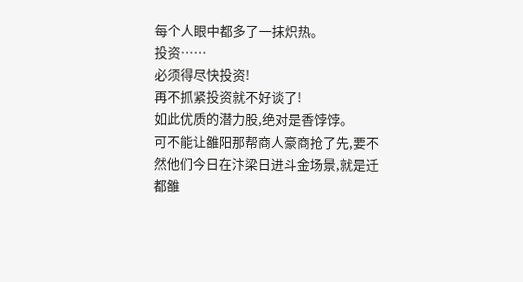每个人眼中都多了一抹炽热。
投资……
必须得尽快投资!
再不抓紧投资就不好谈了!
如此优质的潜力股,绝对是香饽饽。
可不能让雒阳那帮商人豪商抢了先,要不然他们今日在汴梁日进斗金场景,就是迁都雒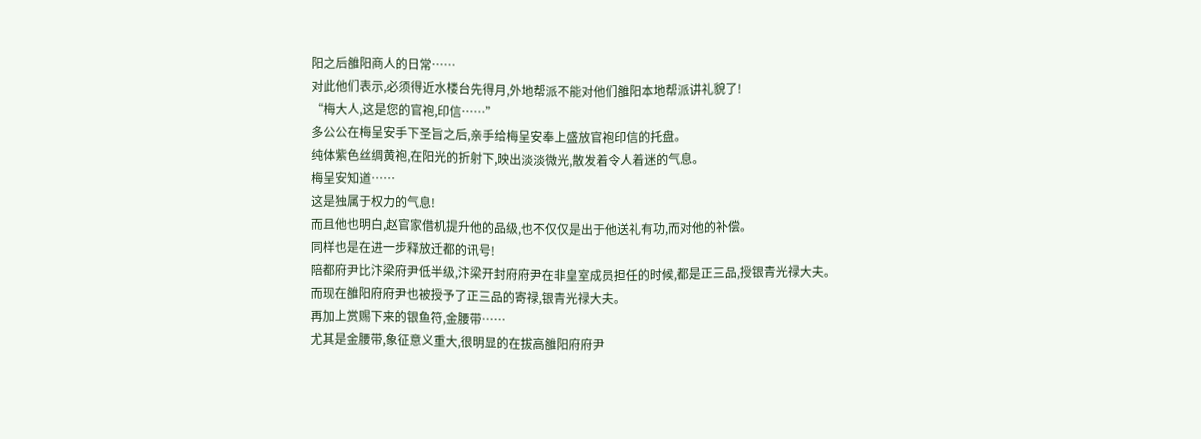阳之后雒阳商人的日常……
对此他们表示,必须得近水楼台先得月,外地帮派不能对他们雒阳本地帮派讲礼貌了!
“梅大人,这是您的官袍,印信……”
多公公在梅呈安手下圣旨之后,亲手给梅呈安奉上盛放官袍印信的托盘。
纯体紫色丝绸黄袍,在阳光的折射下,映出淡淡微光,散发着令人着迷的气息。
梅呈安知道……
这是独属于权力的气息!
而且他也明白,赵官家借机提升他的品级,也不仅仅是出于他送礼有功,而对他的补偿。
同样也是在进一步释放迁都的讯号!
陪都府尹比汴梁府尹低半级,汴梁开封府府尹在非皇室成员担任的时候,都是正三品,授银青光禄大夫。
而现在雒阳府府尹也被授予了正三品的寄禄,银青光禄大夫。
再加上赏赐下来的银鱼符,金腰带……
尤其是金腰带,象征意义重大,很明显的在拔高雒阳府府尹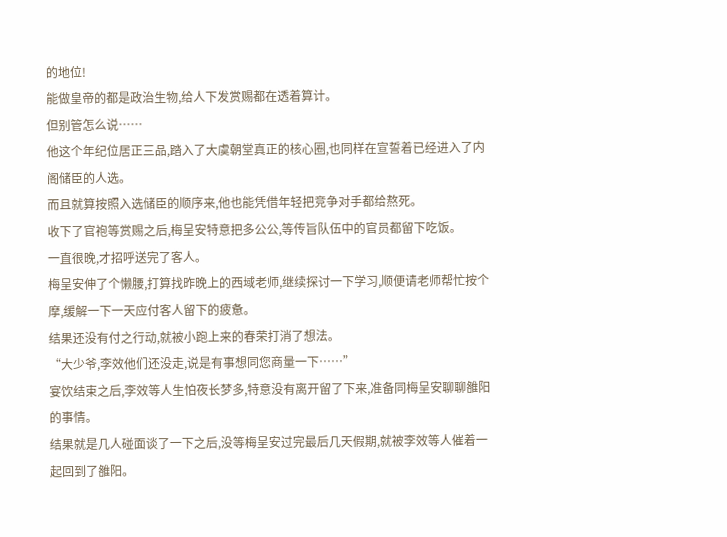的地位!
能做皇帝的都是政治生物,给人下发赏赐都在透着算计。
但别管怎么说……
他这个年纪位居正三品,踏入了大虞朝堂真正的核心圈,也同样在宣誓着已经进入了内阁储臣的人选。
而且就算按照入选储臣的顺序来,他也能凭借年轻把竞争对手都给熬死。
收下了官袍等赏赐之后,梅呈安特意把多公公,等传旨队伍中的官员都留下吃饭。
一直很晚,才招呼送完了客人。
梅呈安伸了个懒腰,打算找昨晚上的西域老师,继续探讨一下学习,顺便请老师帮忙按个摩,缓解一下一天应付客人留下的疲惫。
结果还没有付之行动,就被小跑上来的春荣打消了想法。
“大少爷,李效他们还没走,说是有事想同您商量一下……”
宴饮结束之后,李效等人生怕夜长梦多,特意没有离开留了下来,准备同梅呈安聊聊雒阳的事情。
结果就是几人碰面谈了一下之后,没等梅呈安过完最后几天假期,就被李效等人催着一起回到了雒阳。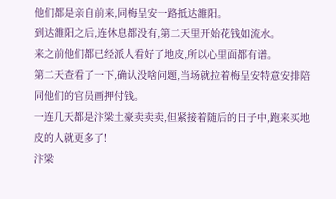他们都是亲自前来,同梅呈安一路抵达雒阳。
到达雒阳之后,连休息都没有,第二天里开始花钱如流水。
来之前他们都已经派人看好了地皮,所以心里面都有谱。
第二天查看了一下,确认没啥问题,当场就拉着梅呈安特意安排陪同他们的官员画押付钱。
一连几天都是汴梁土豪卖卖卖,但紧接着随后的日子中,跑来买地皮的人就更多了!
汴梁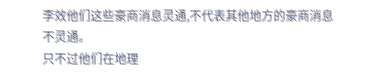李效他们这些豪商消息灵通,不代表其他地方的豪商消息不灵通。
只不过他们在地理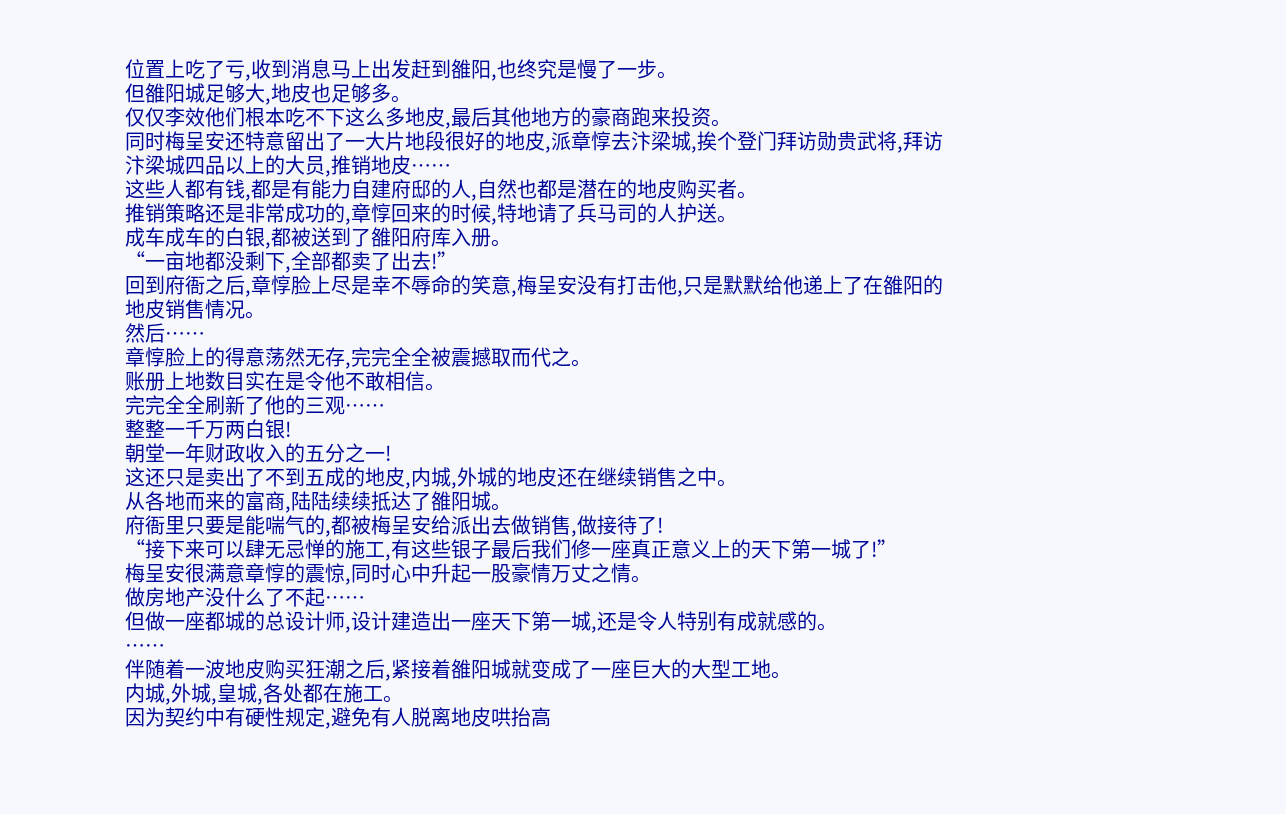位置上吃了亏,收到消息马上出发赶到雒阳,也终究是慢了一步。
但雒阳城足够大,地皮也足够多。
仅仅李效他们根本吃不下这么多地皮,最后其他地方的豪商跑来投资。
同时梅呈安还特意留出了一大片地段很好的地皮,派章惇去汴梁城,挨个登门拜访勋贵武将,拜访汴梁城四品以上的大员,推销地皮……
这些人都有钱,都是有能力自建府邸的人,自然也都是潜在的地皮购买者。
推销策略还是非常成功的,章惇回来的时候,特地请了兵马司的人护送。
成车成车的白银,都被送到了雒阳府库入册。
“一亩地都没剩下,全部都卖了出去!”
回到府衙之后,章惇脸上尽是幸不辱命的笑意,梅呈安没有打击他,只是默默给他递上了在雒阳的地皮销售情况。
然后……
章惇脸上的得意荡然无存,完完全全被震撼取而代之。
账册上地数目实在是令他不敢相信。
完完全全刷新了他的三观……
整整一千万两白银!
朝堂一年财政收入的五分之一!
这还只是卖出了不到五成的地皮,内城,外城的地皮还在继续销售之中。
从各地而来的富商,陆陆续续抵达了雒阳城。
府衙里只要是能喘气的,都被梅呈安给派出去做销售,做接待了!
“接下来可以肆无忌惮的施工,有这些银子最后我们修一座真正意义上的天下第一城了!”
梅呈安很满意章惇的震惊,同时心中升起一股豪情万丈之情。
做房地产没什么了不起……
但做一座都城的总设计师,设计建造出一座天下第一城,还是令人特别有成就感的。
……
伴随着一波地皮购买狂潮之后,紧接着雒阳城就变成了一座巨大的大型工地。
内城,外城,皇城,各处都在施工。
因为契约中有硬性规定,避免有人脱离地皮哄抬高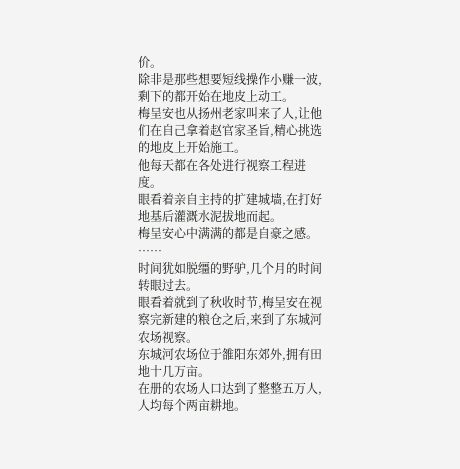价。
除非是那些想要短线操作小赚一波,剩下的都开始在地皮上动工。
梅呈安也从扬州老家叫来了人,让他们在自己拿着赵官家圣旨,精心挑选的地皮上开始施工。
他每天都在各处进行视察工程进度。
眼看着亲自主持的扩建城墙,在打好地基后灌溉水泥拔地而起。
梅呈安心中满满的都是自豪之感。
……
时间犹如脱缰的野驴,几个月的时间转眼过去。
眼看着就到了秋收时节,梅呈安在视察完新建的粮仓之后,来到了东城河农场视察。
东城河农场位于雒阳东郊外,拥有田地十几万亩。
在册的农场人口达到了整整五万人,人均每个两亩耕地。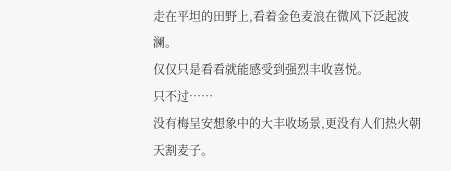走在平坦的田野上,看着金色麦浪在微风下泛起波澜。
仅仅只是看看就能感受到强烈丰收喜悦。
只不过……
没有梅呈安想象中的大丰收场景,更没有人们热火朝天割麦子。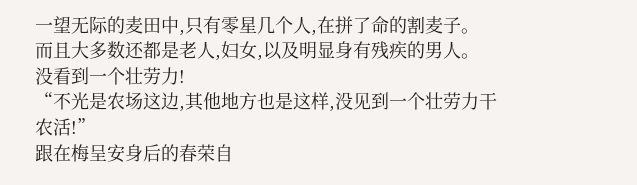一望无际的麦田中,只有零星几个人,在拼了命的割麦子。
而且大多数还都是老人,妇女,以及明显身有残疾的男人。
没看到一个壮劳力!
“不光是农场这边,其他地方也是这样,没见到一个壮劳力干农活!”
跟在梅呈安身后的春荣自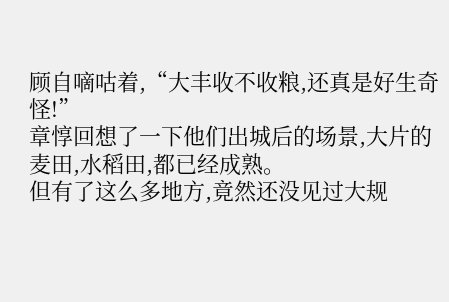顾自嘀咕着,“大丰收不收粮,还真是好生奇怪!”
章惇回想了一下他们出城后的场景,大片的麦田,水稻田,都已经成熟。
但有了这么多地方,竟然还没见过大规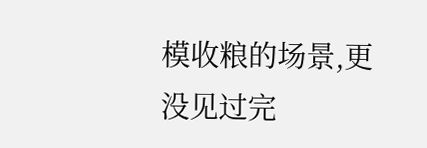模收粮的场景,更没见过完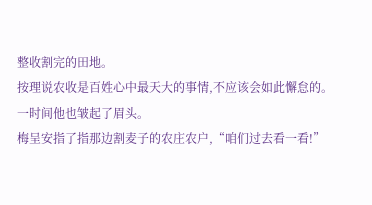整收割完的田地。
按理说农收是百姓心中最天大的事情,不应该会如此懈怠的。
一时间他也皱起了眉头。
梅呈安指了指那边割麦子的农庄农户,“咱们过去看一看!”